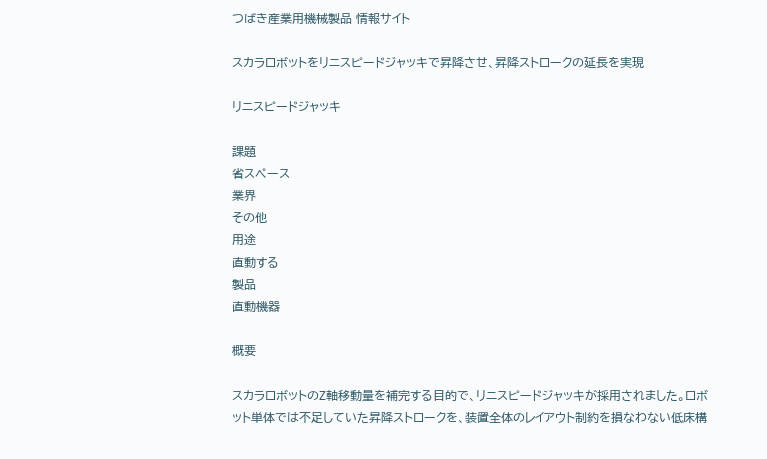つばき産業用機械製品 情報サイト

スカラロボットをリニスピードジャッキで昇降させ、昇降ストロークの延長を実現

リニスピードジャッキ

課題
省スペース
業界
その他
用途
直動する
製品
直動機器

概要

スカラロボットのZ軸移動量を補完する目的で、リニスピードジャッキが採用されました。ロボット単体では不足していた昇降ストロークを、装置全体のレイアウト制約を損なわない低床構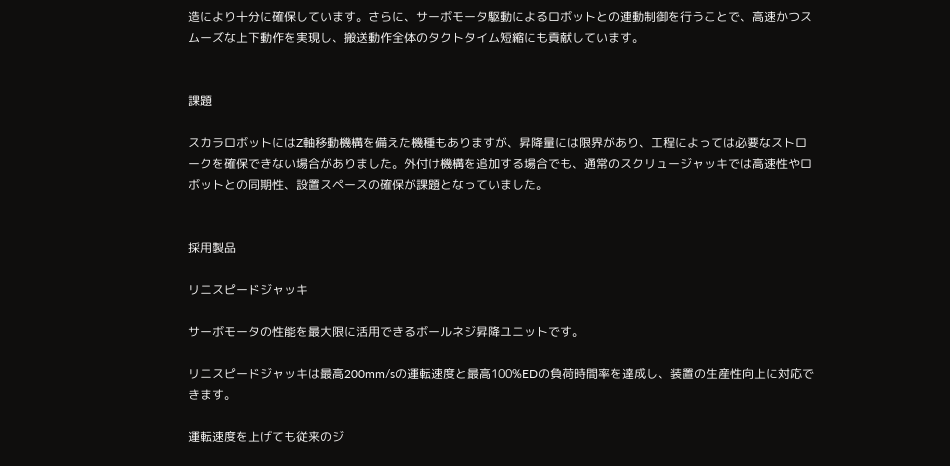造により十分に確保しています。さらに、サーボモータ駆動によるロボットとの連動制御を行うことで、高速かつスムーズな上下動作を実現し、搬送動作全体のタクトタイム短縮にも貢献しています。


課題

スカラロボットにはZ軸移動機構を備えた機種もありますが、昇降量には限界があり、工程によっては必要なストロークを確保できない場合がありました。外付け機構を追加する場合でも、通常のスクリュージャッキでは高速性やロボットとの同期性、設置スペースの確保が課題となっていました。


採用製品

リニスピードジャッキ

サーボモータの性能を最大限に活用できるボールネジ昇降ユニットです。

リニスピードジャッキは最高200mm/sの運転速度と最高100%EDの負荷時間率を達成し、装置の生産性向上に対応できます。

運転速度を上げても従来のジ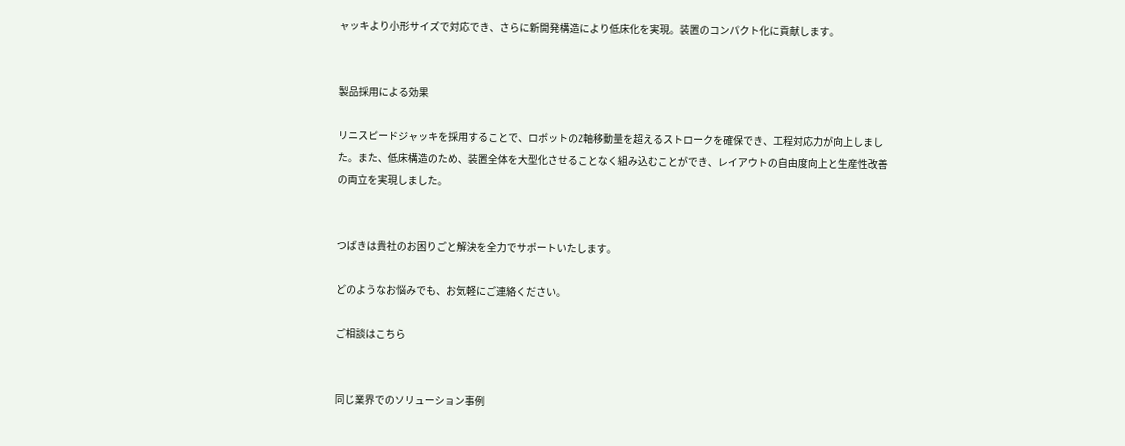ャッキより小形サイズで対応でき、さらに新開発構造により低床化を実現。装置のコンパクト化に貢献します。


製品採用による効果

リニスピードジャッキを採用することで、ロボットのZ軸移動量を超えるストロークを確保でき、工程対応力が向上しました。また、低床構造のため、装置全体を大型化させることなく組み込むことができ、レイアウトの自由度向上と生産性改善の両立を実現しました。


つばきは貴社のお困りごと解決を全力でサポートいたします。

どのようなお悩みでも、お気軽にご連絡ください。

ご相談はこちら


同じ業界でのソリューション事例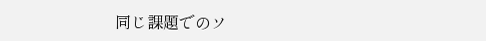同じ課題でのソ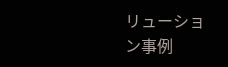リューション事例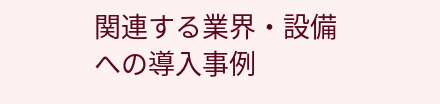関連する業界・設備への導入事例